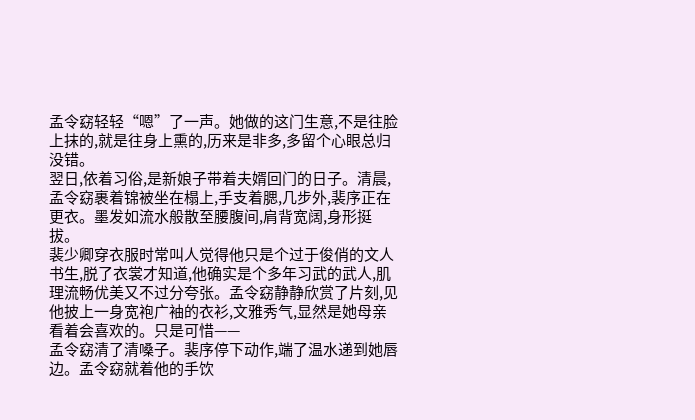孟令窈轻轻“嗯”了一声。她做的这门生意,不是往脸上抹的,就是往身上熏的,历来是非多,多留个心眼总归没错。
翌日,依着习俗,是新娘子带着夫婿回门的日子。清晨,孟令窈裹着锦被坐在榻上,手支着腮,几步外,裴序正在更衣。墨发如流水般散至腰腹间,肩背宽阔,身形挺拔。
裴少卿穿衣服时常叫人觉得他只是个过于俊俏的文人书生,脱了衣裳才知道,他确实是个多年习武的武人,肌理流畅优美又不过分夸张。孟令窈静静欣赏了片刻,见他披上一身宽袍广袖的衣衫,文雅秀气,显然是她母亲看着会喜欢的。只是可惜——
孟令窈清了清嗓子。裴序停下动作,端了温水递到她唇边。孟令窈就着他的手饮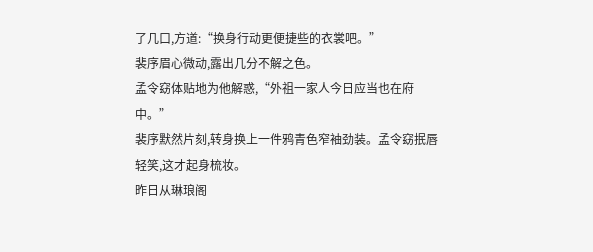了几口,方道:“换身行动更便捷些的衣裳吧。”
裴序眉心微动,露出几分不解之色。
孟令窈体贴地为他解惑,“外祖一家人今日应当也在府中。”
裴序默然片刻,转身换上一件鸦青色窄袖劲装。孟令窈抿唇轻笑,这才起身梳妆。
昨日从琳琅阁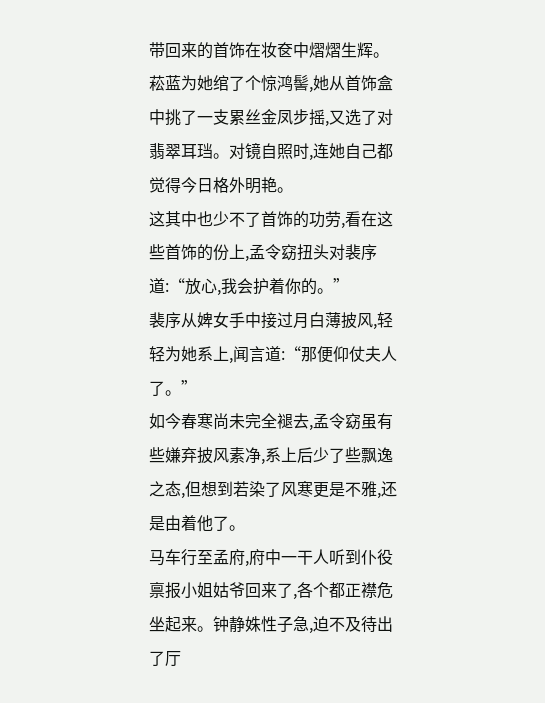带回来的首饰在妆奁中熠熠生辉。菘蓝为她绾了个惊鸿髻,她从首饰盒中挑了一支累丝金凤步摇,又选了对翡翠耳珰。对镜自照时,连她自己都觉得今日格外明艳。
这其中也少不了首饰的功劳,看在这些首饰的份上,孟令窈扭头对裴序道:“放心,我会护着你的。”
裴序从婢女手中接过月白薄披风,轻轻为她系上,闻言道:“那便仰仗夫人了。”
如今春寒尚未完全褪去,孟令窈虽有些嫌弃披风素净,系上后少了些飘逸之态,但想到若染了风寒更是不雅,还是由着他了。
马车行至孟府,府中一干人听到仆役禀报小姐姑爷回来了,各个都正襟危坐起来。钟静姝性子急,迫不及待出了厅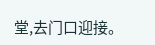堂,去门口迎接。